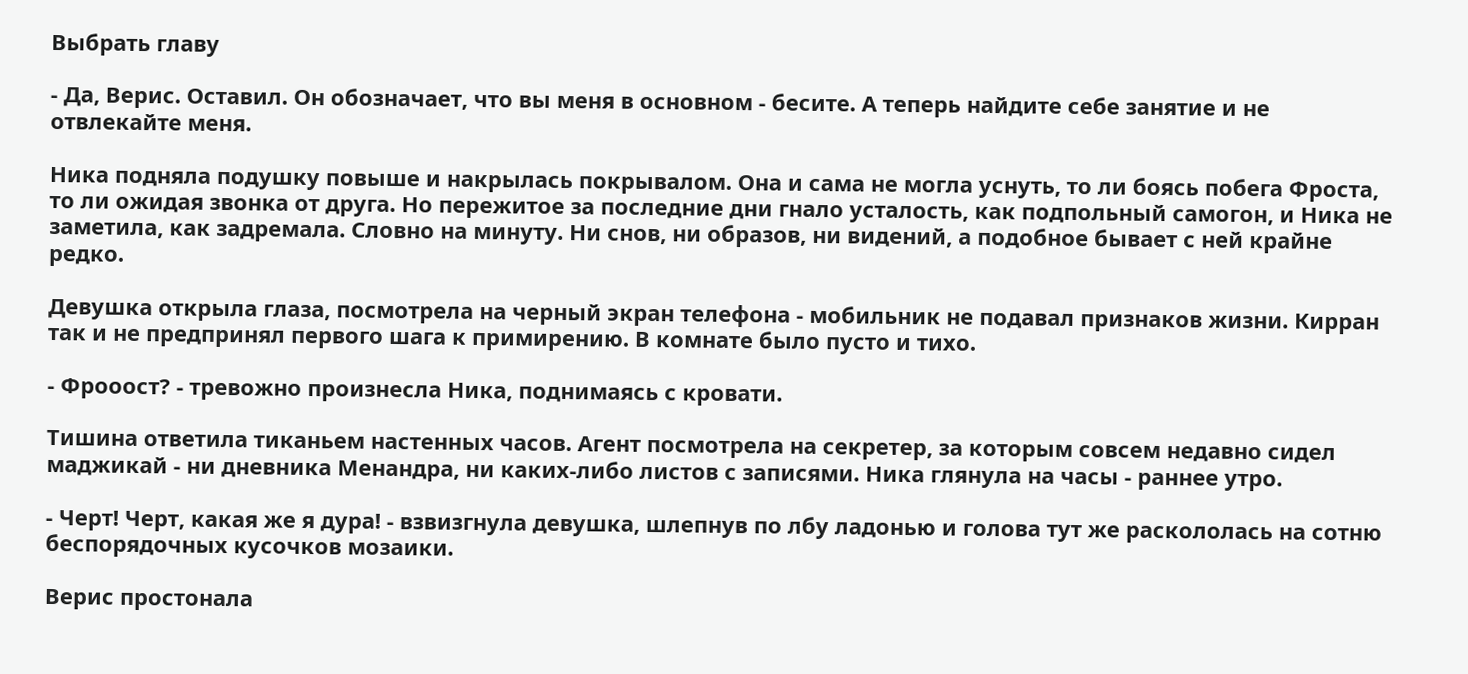Выбрать главу

- Да, Верис. Оставил. Он обозначает, что вы меня в основном - бесите. А теперь найдите себе занятие и не отвлекайте меня.

Ника подняла подушку повыше и накрылась покрывалом. Она и сама не могла уснуть, то ли боясь побега Фроста, то ли ожидая звонка от друга. Но пережитое за последние дни гнало усталость, как подпольный самогон, и Ника не заметила, как задремала. Словно на минуту. Ни снов, ни образов, ни видений, а подобное бывает с ней крайне редко.

Девушка открыла глаза, посмотрела на черный экран телефона - мобильник не подавал признаков жизни. Кирран так и не предпринял первого шага к примирению. В комнате было пусто и тихо.

- Фрооост? - тревожно произнесла Ника, поднимаясь с кровати.

Тишина ответила тиканьем настенных часов. Агент посмотрела на секретер, за которым совсем недавно сидел маджикай - ни дневника Менандра, ни каких-либо листов с записями. Ника глянула на часы - раннее утро.

- Черт! Черт, какая же я дура! - взвизгнула девушка, шлепнув по лбу ладонью и голова тут же раскололась на сотню беспорядочных кусочков мозаики.

Верис простонала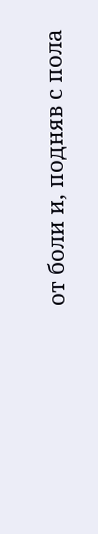от боли и, подняв с пола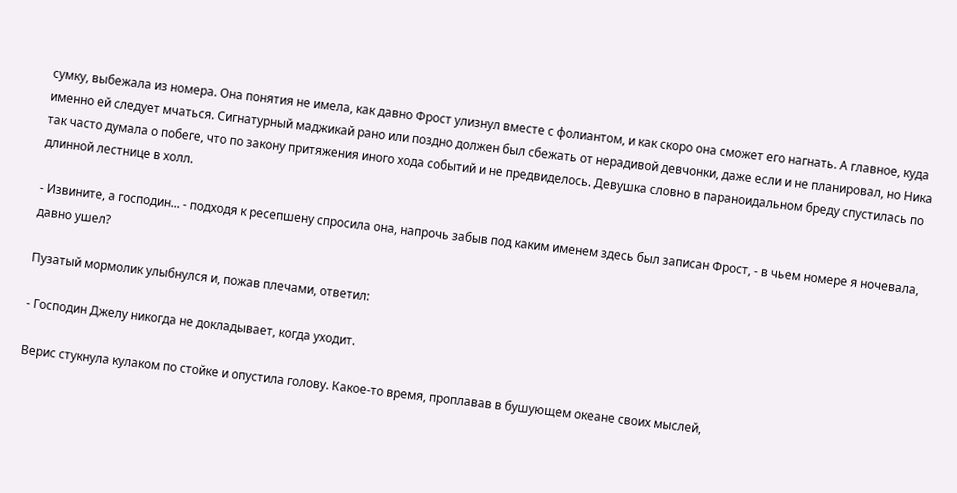сумку, выбежала из номера. Она понятия не имела, как давно Фрост улизнул вместе с фолиантом, и как скоро она сможет его нагнать. А главное, куда именно ей следует мчаться. Сигнатурный маджикай рано или поздно должен был сбежать от нерадивой девчонки, даже если и не планировал, но Ника так часто думала о побеге, что по закону притяжения иного хода событий и не предвиделось. Девушка словно в параноидальном бреду спустилась по длинной лестнице в холл.

- Извините, а господин... - подходя к ресепшену спросила она, напрочь забыв под каким именем здесь был записан Фрост, - в чьем номере я ночевала, давно ушел?

Пузатый мормолик улыбнулся и, пожав плечами, ответил:

- Господин Джелу никогда не докладывает, когда уходит.

Верис стукнула кулаком по стойке и опустила голову. Какое-то время, проплавав в бушующем океане своих мыслей,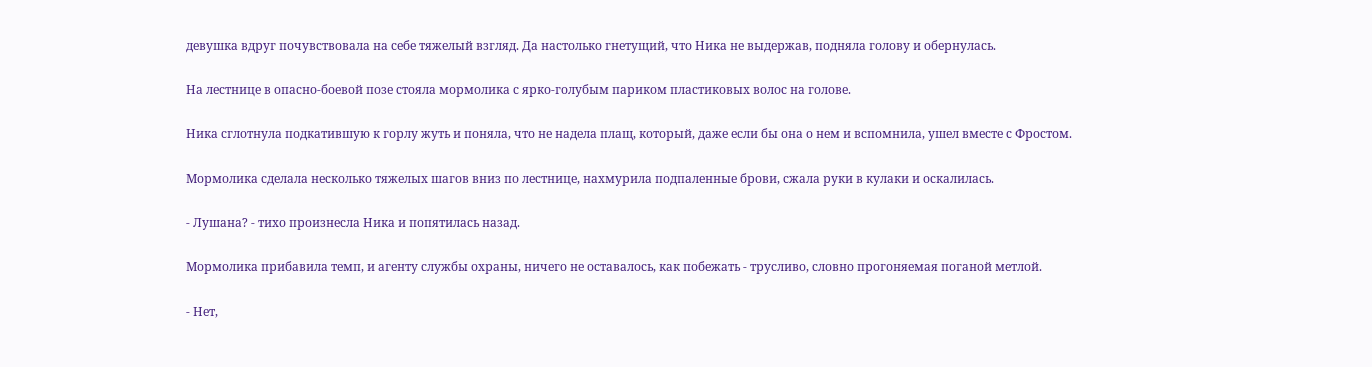девушка вдруг почувствовала на себе тяжелый взгляд. Да настолько гнетущий, что Ника не выдержав, подняла голову и обернулась.

На лестнице в опасно-боевой позе стояла мормолика с ярко-голубым париком пластиковых волос на голове.

Ника сглотнула подкатившую к горлу жуть и поняла, что не надела плащ, который, даже если бы она о нем и вспомнила, ушел вместе с Фростом.

Мормолика сделала несколько тяжелых шагов вниз по лестнице, нахмурила подпаленные брови, сжала руки в кулаки и оскалилась.

- Лушана? - тихо произнесла Ника и попятилась назад.

Мормолика прибавила темп, и агенту службы охраны, ничего не оставалось, как побежать - трусливо, словно прогоняемая поганой метлой.

- Нет,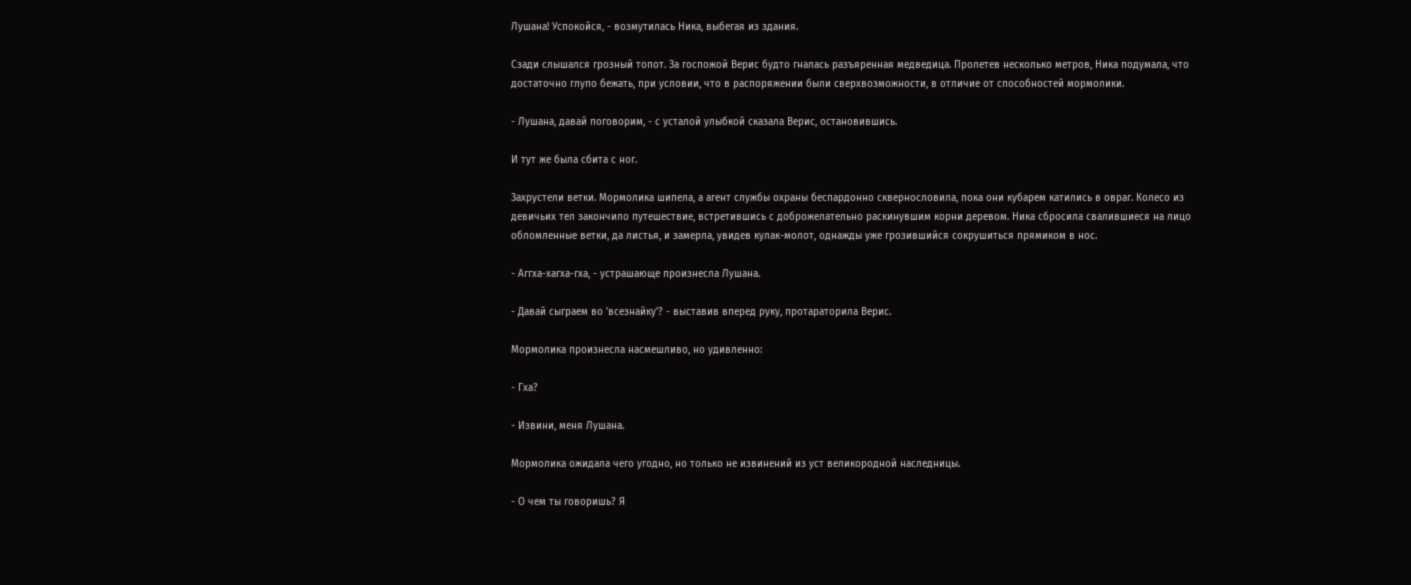Лушана! Успокойся, - возмутилась Ника, выбегая из здания.

Сзади слышался грозный топот. За госпожой Верис будто гналась разъяренная медведица. Пролетев несколько метров, Ника подумала, что достаточно глупо бежать, при условии, что в распоряжении были сверхвозможности, в отличие от способностей мормолики.

- Лушана, давай поговорим, - с усталой улыбкой сказала Верис, остановившись.

И тут же была сбита с ног.

Захрустели ветки. Мормолика шипела, а агент службы охраны беспардонно сквернословила, пока они кубарем катились в овраг. Колесо из девичьих тел закончило путешествие, встретившись с доброжелательно раскинувшим корни деревом. Ника сбросила свалившиеся на лицо обломленные ветки, да листья, и замерла, увидев кулак-молот, однажды уже грозившийся сокрушиться прямиком в нос.

- Аггха-хагха-гха, - устрашающе произнесла Лушана.

- Давай сыграем во 'всезнайку'? - выставив вперед руку, протараторила Верис.

Мормолика произнесла насмешливо, но удивленно:

- Гха?

- Извини, меня Лушана.

Мормолика ожидала чего угодно, но только не извинений из уст великородной наследницы.

- О чем ты говоришь? Я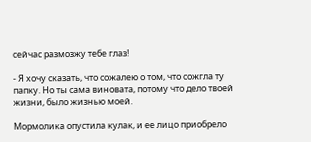сейчас размозжу тебе глаз!

- Я хочу сказать, что сожалею о том, что сожгла ту папку. Но ты сама виновата, потому что дело твоей жизни, было жизнью моей.

Мормолика опустила кулак, и ее лицо приобрело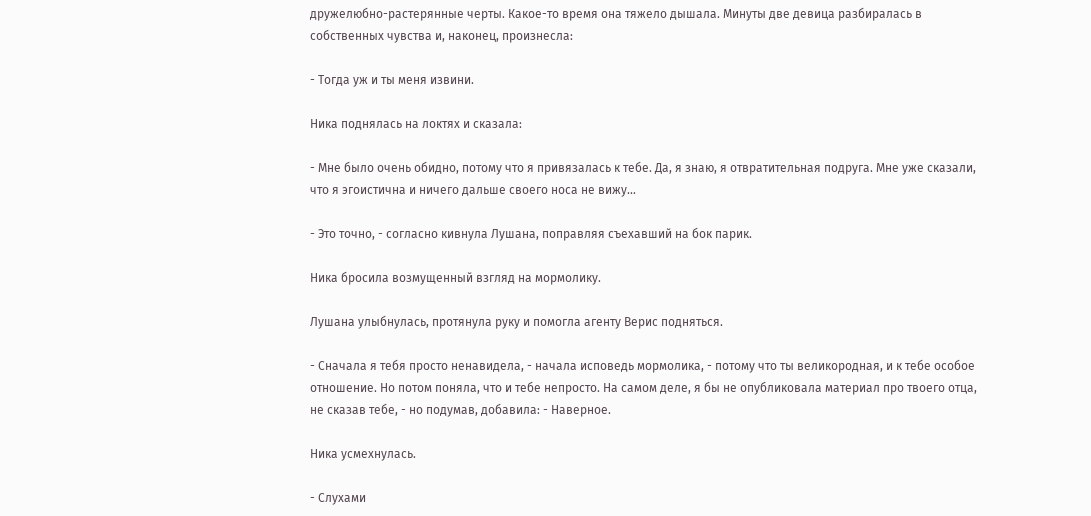дружелюбно-растерянные черты. Какое-то время она тяжело дышала. Минуты две девица разбиралась в собственных чувства и, наконец, произнесла:

- Тогда уж и ты меня извини.

Ника поднялась на локтях и сказала:

- Мне было очень обидно, потому что я привязалась к тебе. Да, я знаю, я отвратительная подруга. Мне уже сказали, что я эгоистична и ничего дальше своего носа не вижу...

- Это точно, - согласно кивнула Лушана, поправляя съехавший на бок парик.

Ника бросила возмущенный взгляд на мормолику.

Лушана улыбнулась, протянула руку и помогла агенту Верис подняться.

- Сначала я тебя просто ненавидела, - начала исповедь мормолика, - потому что ты великородная, и к тебе особое отношение. Но потом поняла, что и тебе непросто. На самом деле, я бы не опубликовала материал про твоего отца, не сказав тебе, - но подумав, добавила: - Наверное.

Ника усмехнулась.

- Слухами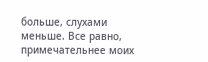больше, слухами меньше. Все равно, примечательнее моих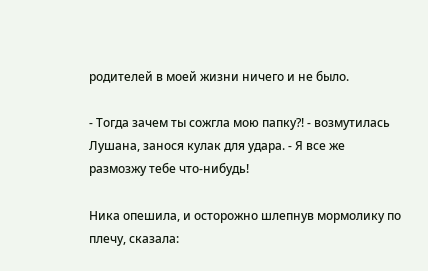родителей в моей жизни ничего и не было.

- Тогда зачем ты сожгла мою папку?! - возмутилась Лушана, занося кулак для удара. - Я все же размозжу тебе что-нибудь!

Ника опешила, и осторожно шлепнув мормолику по плечу, сказала: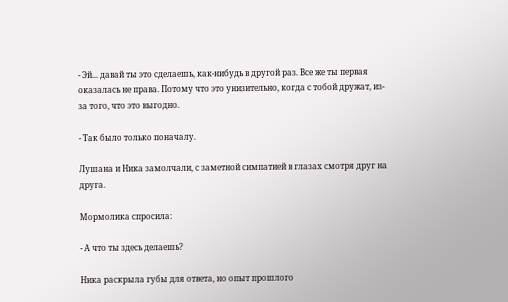- Эй... давай ты это сделаешь, как-нибудь в другой раз. Все же ты первая оказалась не права. Потому что это унизительно, когда с тобой дружат, из-за того, что это выгодно.

- Так было только поначалу.

Лушана и Ника замолчали, с заметной симпатией в глазах смотря друг на друга.

Мормолика спросила:

- А что ты здесь делаешь?

Ника раскрыла губы для ответа, но опыт прошлого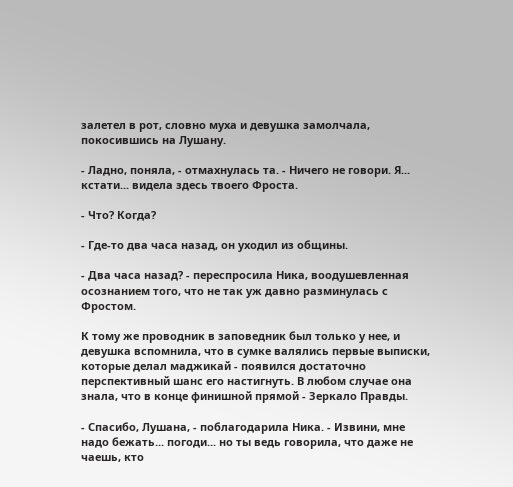залетел в рот, словно муха и девушка замолчала, покосившись на Лушану.

- Ладно, поняла, - отмахнулась та. - Ничего не говори. Я... кстати... видела здесь твоего Фроста.

- Что? Когда?

- Где-то два часа назад, он уходил из общины.

- Два часа назад? - переспросила Ника, воодушевленная осознанием того, что не так уж давно разминулась с Фростом.

К тому же проводник в заповедник был только у нее, и девушка вспомнила, что в сумке валялись первые выписки, которые делал маджикай - появился достаточно перспективный шанс его настигнуть. В любом случае она знала, что в конце финишной прямой - Зеркало Правды.

- Спасибо, Лушана, - поблагодарила Ника. - Извини, мне надо бежать... погоди... но ты ведь говорила, что даже не чаешь, кто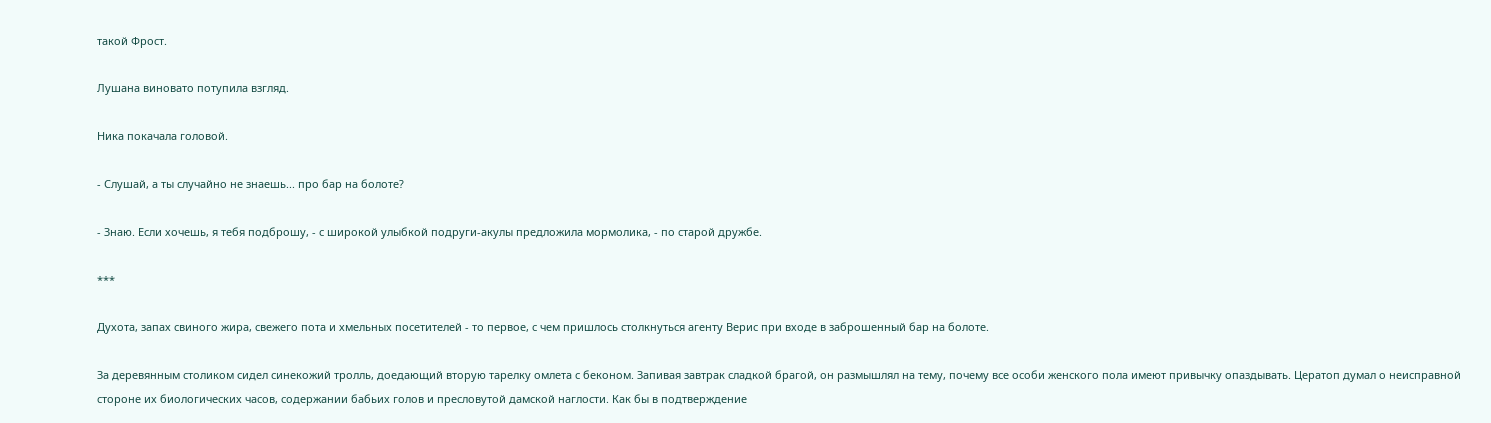такой Фрост.

Лушана виновато потупила взгляд.

Ника покачала головой.

- Слушай, а ты случайно не знаешь... про бар на болоте?

- Знаю. Если хочешь, я тебя подброшу, - с широкой улыбкой подруги-акулы предложила мормолика, - по старой дружбе.

***

Духота, запах свиного жира, свежего пота и хмельных посетителей - то первое, с чем пришлось столкнуться агенту Верис при входе в заброшенный бар на болоте.

За деревянным столиком сидел синекожий тролль, доедающий вторую тарелку омлета с беконом. Запивая завтрак сладкой брагой, он размышлял на тему, почему все особи женского пола имеют привычку опаздывать. Цератоп думал о неисправной стороне их биологических часов, содержании бабьих голов и пресловутой дамской наглости. Как бы в подтверждение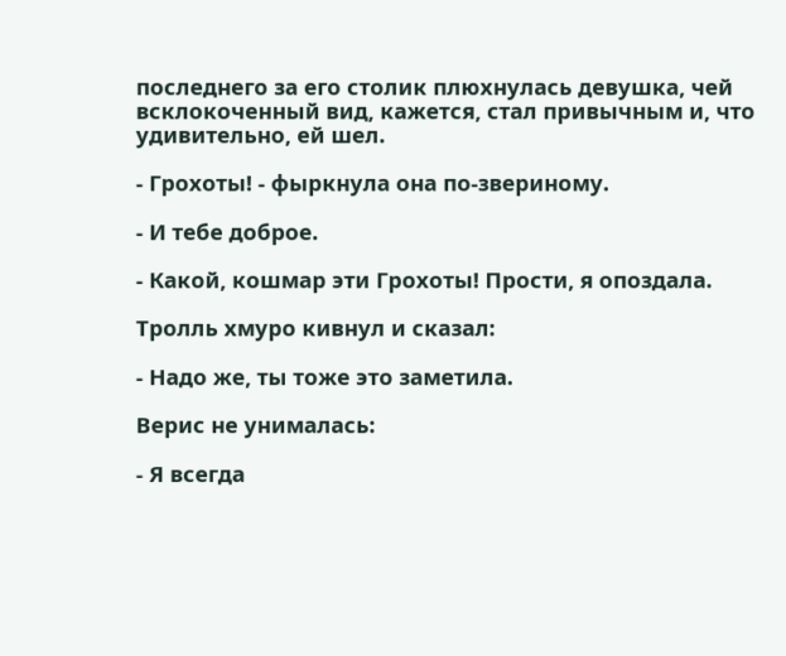последнего за его столик плюхнулась девушка, чей всклокоченный вид, кажется, стал привычным и, что удивительно, ей шел.

- Грохоты! - фыркнула она по-звериному.

- И тебе доброе.

- Какой, кошмар эти Грохоты! Прости, я опоздала.

Тролль хмуро кивнул и сказал:

- Надо же, ты тоже это заметила.

Верис не унималась:

- Я всегда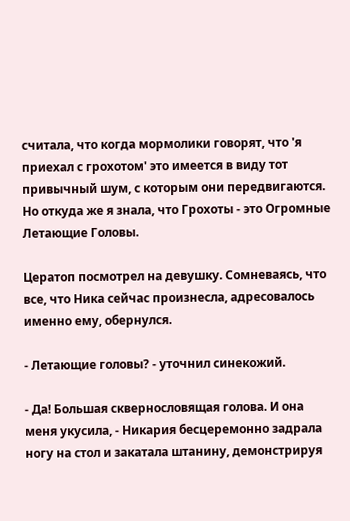считала, что когда мормолики говорят, что 'я приехал с грохотом' это имеется в виду тот привычный шум, с которым они передвигаются. Но откуда же я знала, что Грохоты - это Огромные Летающие Головы.

Цератоп посмотрел на девушку. Сомневаясь, что все, что Ника сейчас произнесла, адресовалось именно ему, обернулся.

- Летающие головы? - уточнил синекожий.

- Да! Большая сквернословящая голова. И она меня укусила, - Никария бесцеремонно задрала ногу на стол и закатала штанину, демонстрируя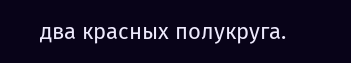два красных полукруга.